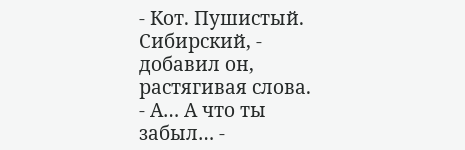- Кот. Пушистый. Сибирский, - добавил он, растягивая слова.
- А… А что ты забыл… -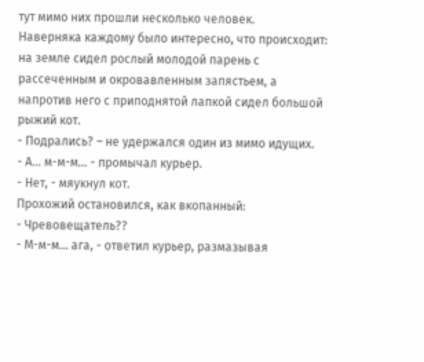тут мимо них прошли несколько человек.
Наверняка каждому было интересно, что происходит: на земле сидел рослый молодой парень с рассеченным и окровавленным запястьем, а напротив него с приподнятой лапкой сидел большой рыжий кот.
- Подрались? – не удержался один из мимо идущих.
- А… м-м-м… - промычал курьер.
- Нет, - мяукнул кот.
Прохожий остановился, как вкопанный:
- Чревовещатель??
- М-м-м… ага, - ответил курьер, размазывая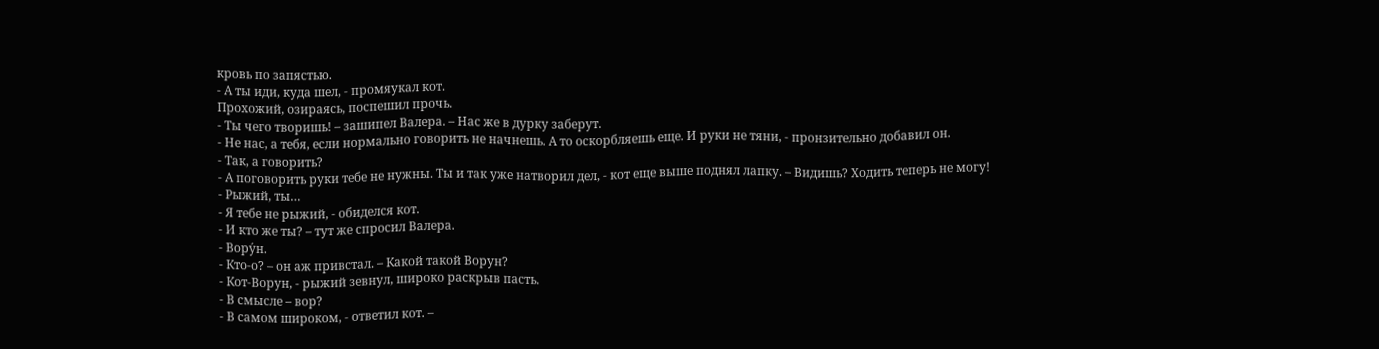кровь по запястью.
- А ты иди, куда шел, - промяукал кот.
Прохожий, озираясь, поспешил прочь.
- Ты чего творишь! – зашипел Валера. – Нас же в дурку заберут.
- Не нас, а тебя, если нормально говорить не начнешь. А то оскорбляешь еще. И руки не тяни, - пронзительно добавил он.
- Так, а говорить?
- А поговорить руки тебе не нужны. Ты и так уже натворил дел, - кот еще выше поднял лапку. – Видишь? Ходить теперь не могу!
- Рыжий, ты…
- Я тебе не рыжий, - обиделся кот.
- И кто же ты? – тут же спросил Валера.
- Вору́н.
- Кто-о? – он аж привстал. – Какой такой Ворун?
- Кот-Ворун, - рыжий зевнул, широко раскрыв пасть.
- В смысле – вор?
- В самом широком, - ответил кот. –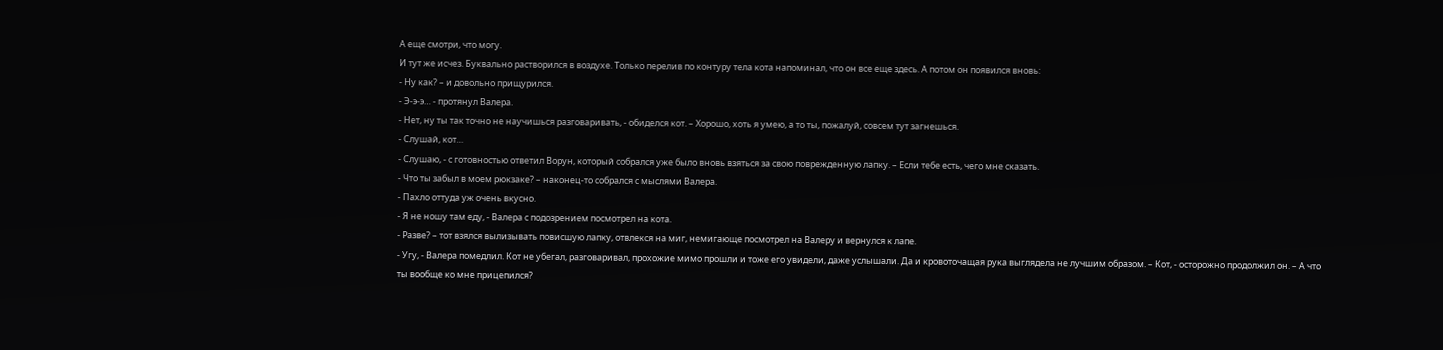А еще смотри, что могу.
И тут же исчез. Буквально растворился в воздухе. Только перелив по контуру тела кота напоминал, что он все еще здесь. А потом он появился вновь:
- Ну как? – и довольно прищурился.
- Э-э-э… - протянул Валера.
- Нет, ну ты так точно не научишься разговаривать, - обиделся кот. – Хорошо, хоть я умею, а то ты, пожалуй, совсем тут загнешься.
- Слушай, кот…
- Слушаю, - с готовностью ответил Ворун, который собрался уже было вновь взяться за свою поврежденную лапку. – Если тебе есть, чего мне сказать.
- Что ты забыл в моем рюкзаке? – наконец-то собрался с мыслями Валера.
- Пахло оттуда уж очень вкусно.
- Я не ношу там еду, - Валера с подозрением посмотрел на кота.
- Разве? – тот взялся вылизывать повисшую лапку, отвлекся на миг, немигающе посмотрел на Валеру и вернулся к лапе.
- Угу, - Валера помедлил. Кот не убегал, разговаривал, прохожие мимо прошли и тоже его увидели, даже услышали. Да и кровоточащая рука выглядела не лучшим образом. – Кот, - осторожно продолжил он. – А что ты вообще ко мне прицепился?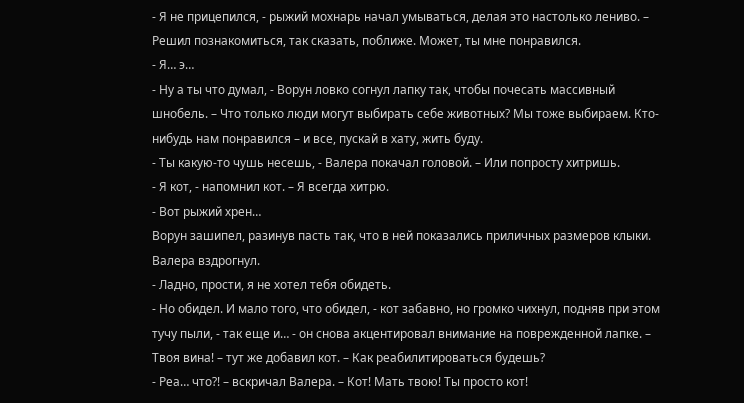- Я не прицепился, - рыжий мохнарь начал умываться, делая это настолько лениво. – Решил познакомиться, так сказать, поближе. Может, ты мне понравился.
- Я… э…
- Ну а ты что думал, - Ворун ловко согнул лапку так, чтобы почесать массивный шнобель. – Что только люди могут выбирать себе животных? Мы тоже выбираем. Кто-нибудь нам понравился – и все, пускай в хату, жить буду.
- Ты какую-то чушь несешь, - Валера покачал головой. – Или попросту хитришь.
- Я кот, - напомнил кот. – Я всегда хитрю.
- Вот рыжий хрен…
Ворун зашипел, разинув пасть так, что в ней показались приличных размеров клыки. Валера вздрогнул.
- Ладно, прости, я не хотел тебя обидеть.
- Но обидел. И мало того, что обидел, - кот забавно, но громко чихнул, подняв при этом тучу пыли, - так еще и… - он снова акцентировал внимание на поврежденной лапке. – Твоя вина! – тут же добавил кот. – Как реабилитироваться будешь?
- Реа… что?! – вскричал Валера. – Кот! Мать твою! Ты просто кот!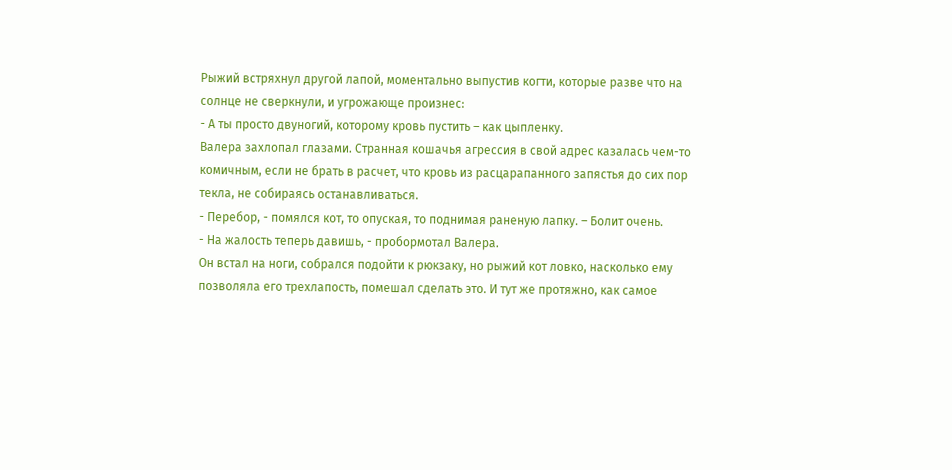Рыжий встряхнул другой лапой, моментально выпустив когти, которые разве что на солнце не сверкнули, и угрожающе произнес:
- А ты просто двуногий, которому кровь пустить – как цыпленку.
Валера захлопал глазами. Странная кошачья агрессия в свой адрес казалась чем-то комичным, если не брать в расчет, что кровь из расцарапанного запястья до сих пор текла, не собираясь останавливаться.
- Перебор, - помялся кот, то опуская, то поднимая раненую лапку. – Болит очень.
- На жалость теперь давишь, - пробормотал Валера.
Он встал на ноги, собрался подойти к рюкзаку, но рыжий кот ловко, насколько ему позволяла его трехлапость, помешал сделать это. И тут же протяжно, как самое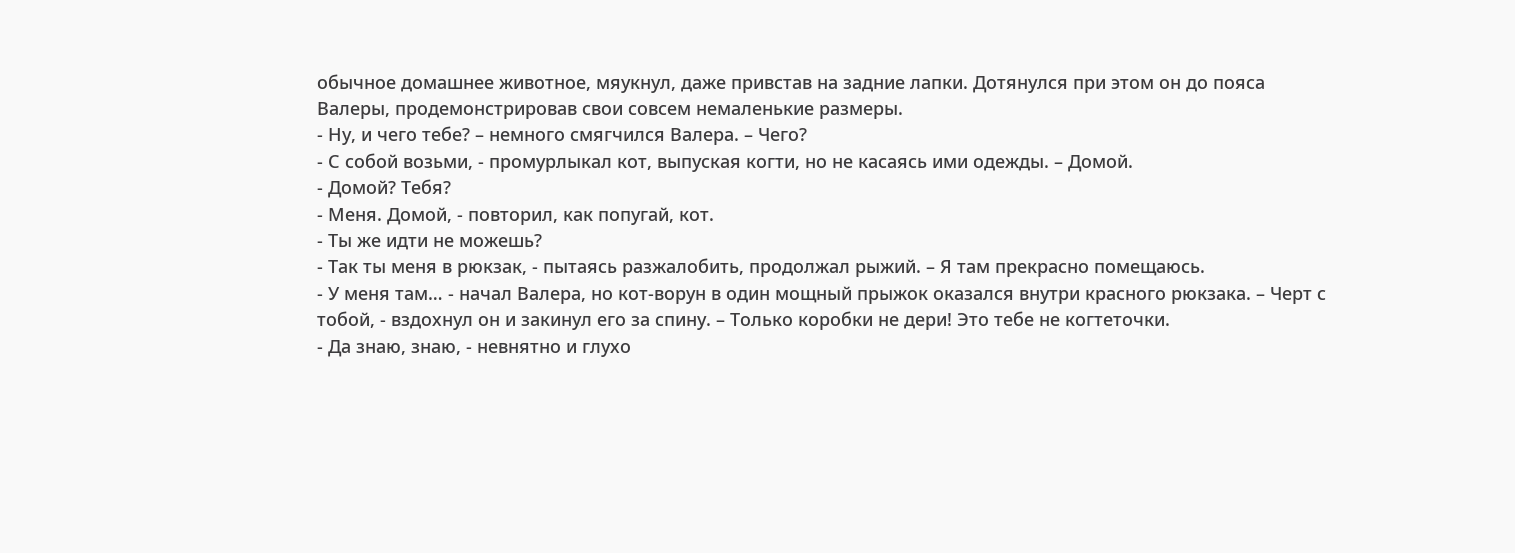обычное домашнее животное, мяукнул, даже привстав на задние лапки. Дотянулся при этом он до пояса Валеры, продемонстрировав свои совсем немаленькие размеры.
- Ну, и чего тебе? – немного смягчился Валера. – Чего?
- С собой возьми, - промурлыкал кот, выпуская когти, но не касаясь ими одежды. – Домой.
- Домой? Тебя?
- Меня. Домой, - повторил, как попугай, кот.
- Ты же идти не можешь?
- Так ты меня в рюкзак, - пытаясь разжалобить, продолжал рыжий. – Я там прекрасно помещаюсь.
- У меня там… - начал Валера, но кот-ворун в один мощный прыжок оказался внутри красного рюкзака. – Черт с тобой, - вздохнул он и закинул его за спину. – Только коробки не дери! Это тебе не когтеточки.
- Да знаю, знаю, - невнятно и глухо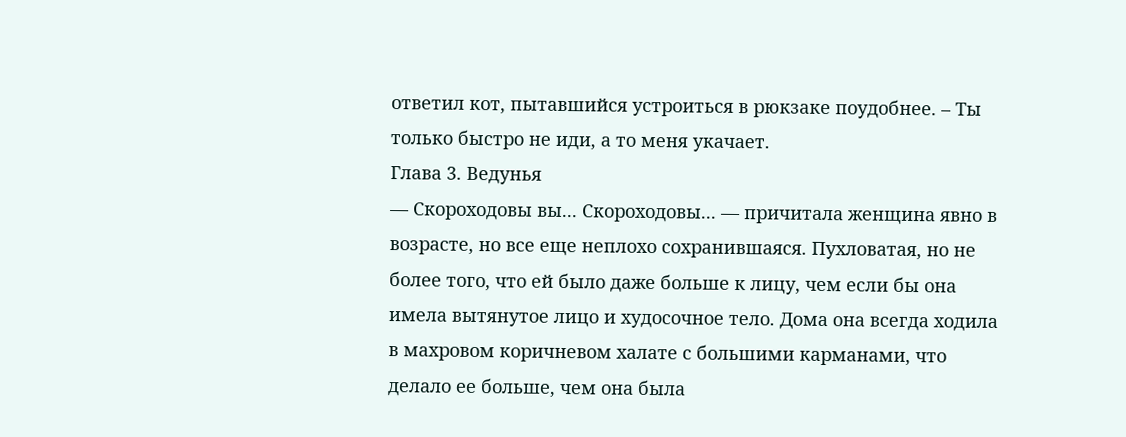ответил кот, пытавшийся устроиться в рюкзаке поудобнее. – Ты только быстро не иди, а то меня укачает.
Глава 3. Ведунья
— Скороходовы вы... Скороходовы... — причитала женщина явно в возрасте, но все еще неплохо сохранившаяся. Пухловатая, но не более того, что ей было даже больше к лицу, чем если бы она имела вытянутое лицо и худосочное тело. Дома она всегда ходила в махровом коричневом халате с большими карманами, что делало ее больше, чем она была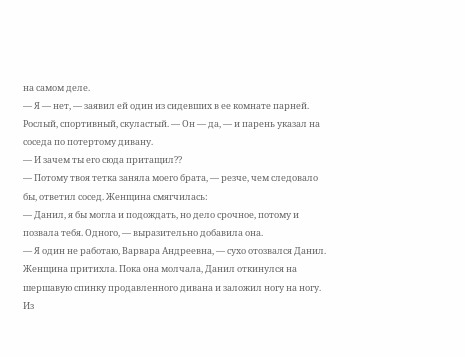на самом деле.
— Я — нет, — заявил ей один из сидевших в ее комнате парней. Рослый, спортивный, скуластый. — Он — да, — и парень указал на соседа по потертому дивану.
— И зачем ты его сюда притащил??
— Потому твоя тетка заняла моего брата, — резче, чем следовало бы, ответил сосед. Женщина смягчилась:
— Данил, я бы могла и подождать, но дело срочное, потому и позвала тебя. Одного, — выразительно добавила она.
— Я один не работаю, Варвара Андреевна, — сухо отозвался Данил.
Женщина притихла. Пока она молчала, Данил откинулся на шершавую спинку продавленного дивана и заложил ногу на ногу. Из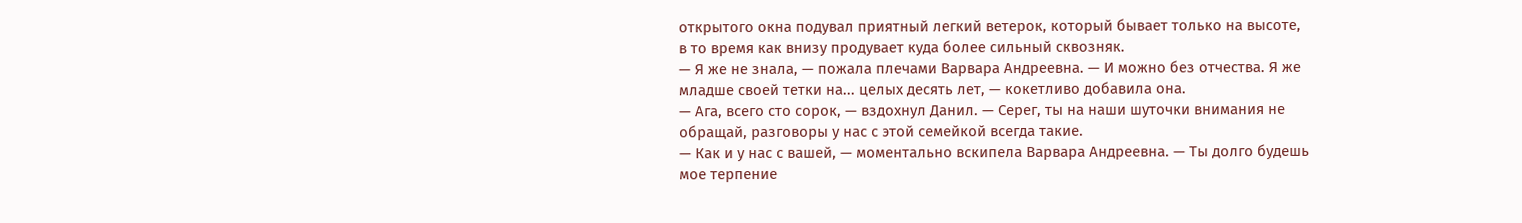открытого окна подувал приятный легкий ветерок, который бывает только на высоте, в то время как внизу продувает куда более сильный сквозняк.
— Я же не знала, — пожала плечами Варвара Андреевна. — И можно без отчества. Я же младше своей тетки на... целых десять лет, — кокетливо добавила она.
— Ага, всего сто сорок, — вздохнул Данил. — Серег, ты на наши шуточки внимания не обращай, разговоры у нас с этой семейкой всегда такие.
— Как и у нас с вашей, — моментально вскипела Варвара Андреевна. — Ты долго будешь мое терпение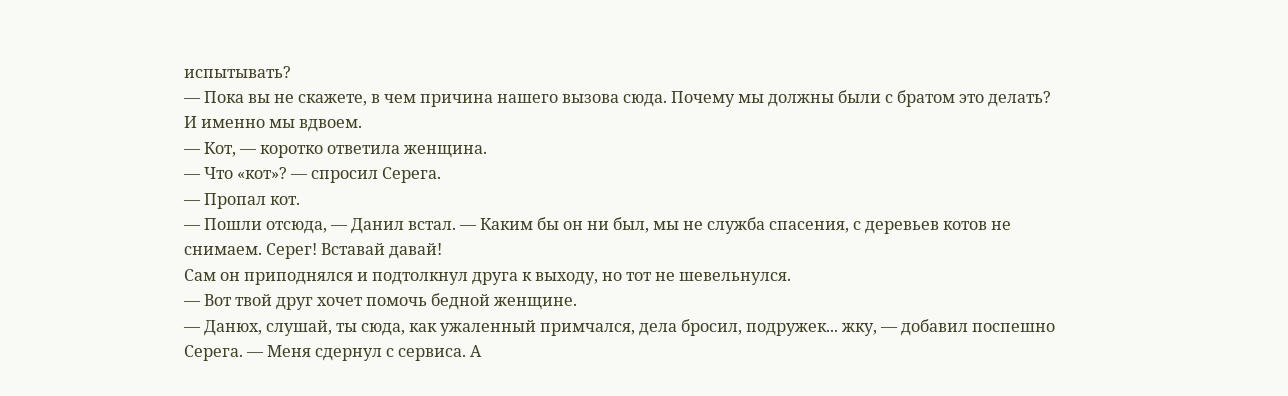испытывать?
— Пока вы не скажете, в чем причина нашего вызова сюда. Почему мы должны были с братом это делать? И именно мы вдвоем.
— Кот, — коротко ответила женщина.
— Что «кот»? — спросил Серега.
— Пропал кот.
— Пошли отсюда, — Данил встал. — Каким бы он ни был, мы не служба спасения, с деревьев котов не снимаем. Серег! Вставай давай!
Сам он приподнялся и подтолкнул друга к выходу, но тот не шевельнулся.
— Вот твой друг хочет помочь бедной женщине.
— Данюх, слушай, ты сюда, как ужаленный примчался, дела бросил, подружек... жку, — добавил поспешно Серега. — Меня сдернул с сервиса. А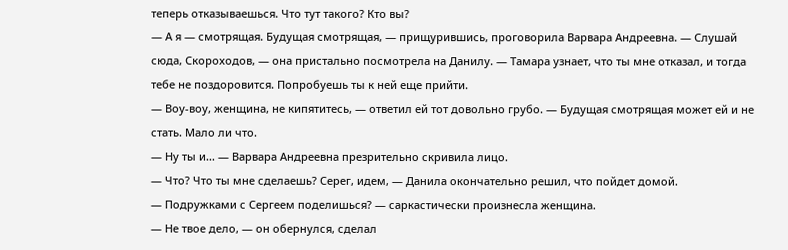теперь отказываешься. Что тут такого? Кто вы?
— А я — смотрящая. Будущая смотрящая, — прищурившись, проговорила Варвара Андреевна. — Слушай сюда, Скороходов, — она пристально посмотрела на Данилу. — Тамара узнает, что ты мне отказал, и тогда тебе не поздоровится. Попробуешь ты к ней еще прийти.
— Воу-воу, женщина, не кипятитесь, — ответил ей тот довольно грубо. — Будущая смотрящая может ей и не стать. Мало ли что.
— Ну ты и... — Варвара Андреевна презрительно скривила лицо.
— Что? Что ты мне сделаешь? Серег, идем, — Данила окончательно решил, что пойдет домой.
— Подружками с Сергеем поделишься? — саркастически произнесла женщина.
— Не твое дело, — он обернулся, сделал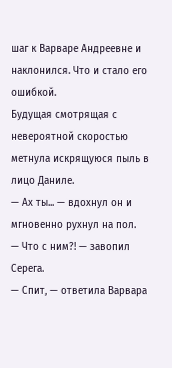шаг к Варваре Андреевне и наклонился. Что и стало его ошибкой.
Будущая смотрящая с невероятной скоростью метнула искрящуюся пыль в лицо Даниле.
— Ах ты... — вдохнул он и мгновенно рухнул на пол.
— Что с ним?! — завопил Серега.
— Спит, — ответила Варвара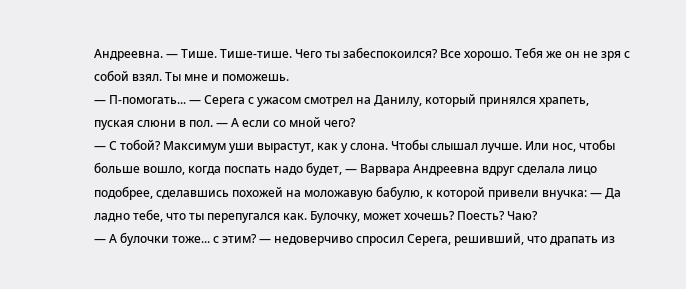Андреевна. — Тише. Тише-тише. Чего ты забеспокоился? Все хорошо. Тебя же он не зря с собой взял. Ты мне и поможешь.
— П-помогать... — Серега с ужасом смотрел на Данилу, который принялся храпеть, пуская слюни в пол. — А если со мной чего?
— С тобой? Максимум уши вырастут, как у слона. Чтобы слышал лучше. Или нос, чтобы больше вошло, когда поспать надо будет, — Варвара Андреевна вдруг сделала лицо подобрее, сделавшись похожей на моложавую бабулю, к которой привели внучка: — Да ладно тебе, что ты перепугался как. Булочку, может хочешь? Поесть? Чаю?
— А булочки тоже... с этим? — недоверчиво спросил Серега, решивший, что драпать из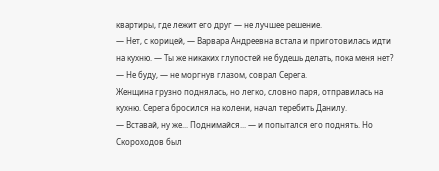квартиры, где лежит его друг — не лучшее решение.
— Нет, с корицей, — Варвара Андреевна встала и приготовилась идти на кухню. — Ты же никаких глупостей не будешь делать, пока меня нет?
— Не буду, — не моргнув глазом, соврал Серега.
Женщина грузно поднялась, но легко, словно паря, отправилась на кухню. Серега бросился на колени, начал теребить Данилу.
— Вставай, ну же... Поднимайся... — и попытался его поднять. Но Скороходов был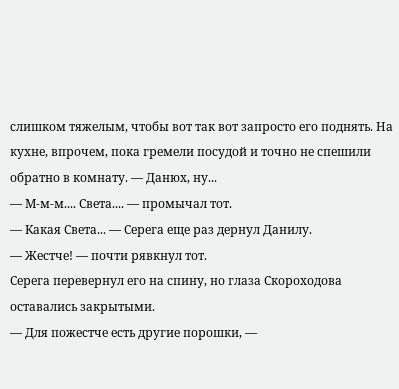слишком тяжелым, чтобы вот так вот запросто его поднять. На кухне, впрочем, пока гремели посудой и точно не спешили обратно в комнату. — Данюх, ну...
— М-м-м.... Света.... — промычал тот.
— Какая Света... — Серега еще раз дернул Данилу.
— Жестче! — почти рявкнул тот.
Серега перевернул его на спину, но глаза Скороходова оставались закрытыми.
— Для пожестче есть другие порошки, —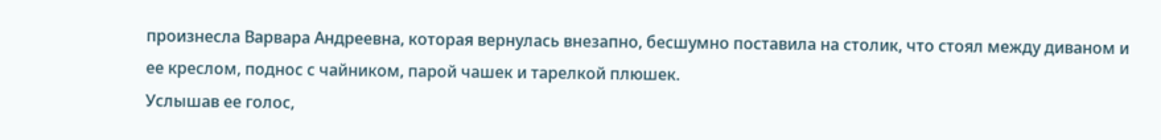произнесла Варвара Андреевна, которая вернулась внезапно, бесшумно поставила на столик, что стоял между диваном и ее креслом, поднос с чайником, парой чашек и тарелкой плюшек.
Услышав ее голос,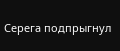Серега подпрыгнул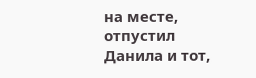на месте, отпустил Данила и тот,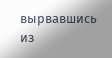вырвавшись из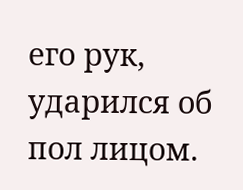его рук, ударился об пол лицом.